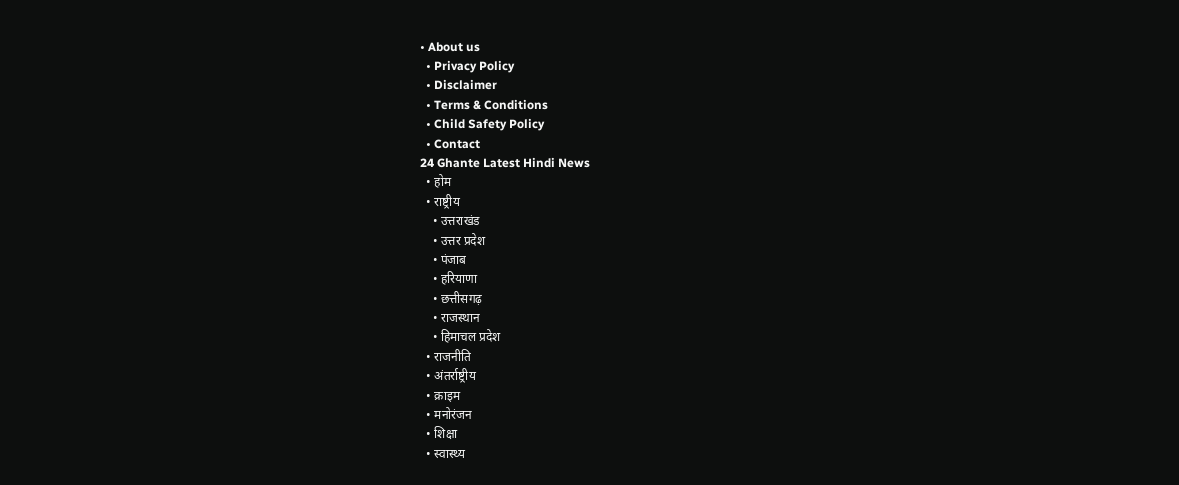• About us
  • Privacy Policy
  • Disclaimer
  • Terms & Conditions
  • Child Safety Policy
  • Contact
24 Ghante Latest Hindi News
  • होम
  • राष्ट्रीय
    • उत्तराखंड
    • उत्तर प्रदेश
    • पंजाब
    • हरियाणा
    • छत्तीसगढ़
    • राजस्थान
    • हिमाचल प्रदेश
  • राजनीति
  • अंतर्राष्ट्रीय
  • क्राइम
  • मनोरंजन
  • शिक्षा
  • स्वास्थ्य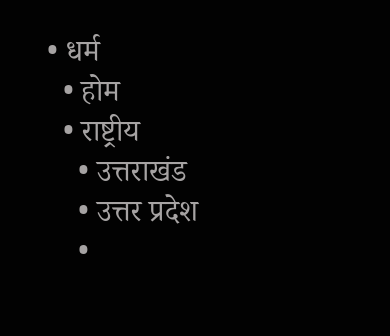• धर्म
  • होम
  • राष्ट्रीय
    • उत्तराखंड
    • उत्तर प्रदेश
    •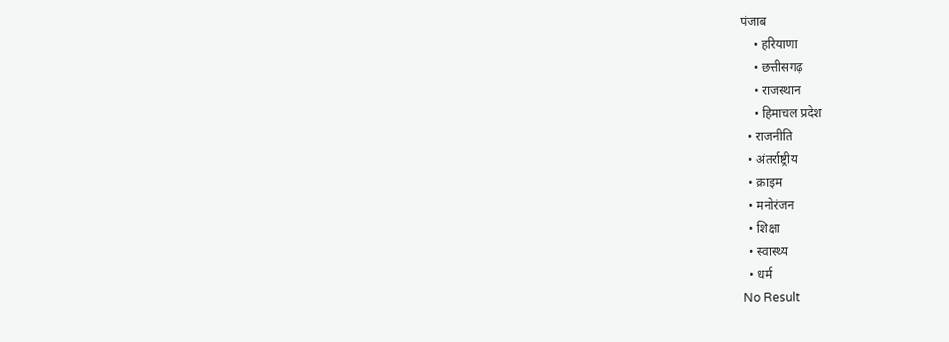पंजाब
    • हरियाणा
    • छत्तीसगढ़
    • राजस्थान
    • हिमाचल प्रदेश
  • राजनीति
  • अंतर्राष्ट्रीय
  • क्राइम
  • मनोरंजन
  • शिक्षा
  • स्वास्थ्य
  • धर्म
No Result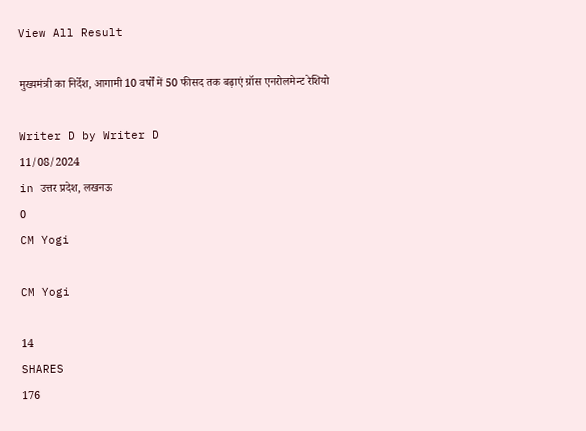View All Result

मुख्यमंत्री का निर्देश, आगामी 10 वर्षों में 50 फीसद तक बढ़ाएं ग्रॉस एनरोलमेन्ट रेशियो

Writer D by Writer D
11/08/2024
in उत्तर प्रदेश, लखनऊ
0
CM Yogi

CM Yogi

14
SHARES
176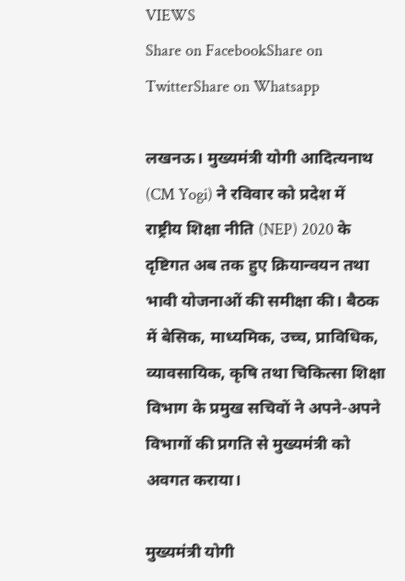VIEWS
Share on FacebookShare on TwitterShare on Whatsapp

लखनऊ। मुख्यमंत्री योगी आदित्यनाथ (CM Yogi) ने रविवार को प्रदेश में राष्ट्रीय शिक्षा नीति (NEP) 2020 के दृष्टिगत अब तक हुए क्रियान्वयन तथा भावी योजनाओं की समीक्षा की। बैठक में बेसिक, माध्यमिक, उच्च, प्राविधिक, व्यावसायिक, कृषि तथा चिकित्सा शिक्षा विभाग के प्रमुख सचिवों ने अपने-अपने विभागों की प्रगति से मुख्यमंत्री को अवगत कराया।

मुख्यमंत्री योगी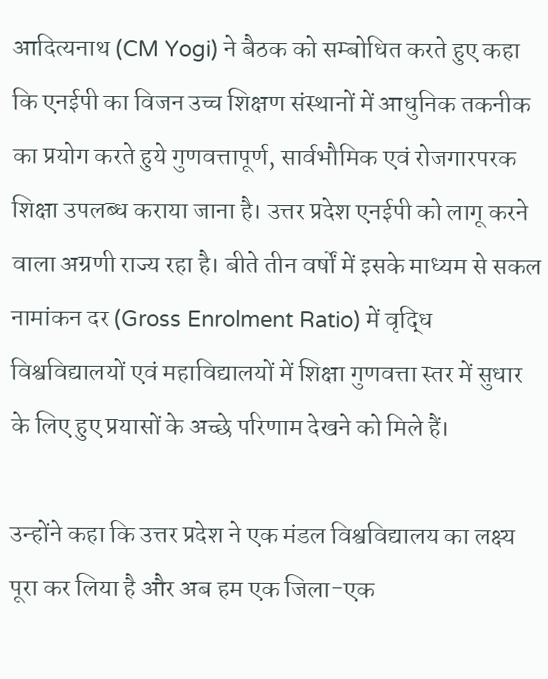आदित्यनाथ (CM Yogi) ने बैठक को सम्बोधित करते हुए कहा कि एनईपी का विजन उच्च शिक्षण संस्थानों में आधुनिक तकनीक का प्रयोग करते हुये गुणवत्तापूर्ण, सार्वभौमिक एवं रोजगारपरक शिक्षा उपलब्ध कराया जाना है। उत्तर प्रदेश एनईपी को लागू करने वाला अग्रणी राज्य रहा है। बीते तीन वर्षों में इसके माध्यम से सकल नामांकन दर (Gross Enrolment Ratio) में वृद्धि विश्वविद्यालयों एवं महाविद्यालयों में शिक्षा गुणवत्ता स्तर में सुधार के लिए हुए प्रयासों के अच्छे परिणाम देखने को मिले हैं।

उन्होंने कहा कि उत्तर प्रदेश ने एक मंडल विश्वविद्यालय का लक्ष्य पूरा कर लिया है और अब हम एक जिला-एक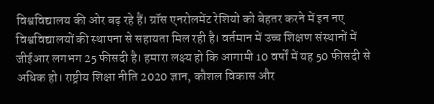विश्वविद्यालय की ओर बढ़ रहे हैं। ग्रॉस एनरोलमेंट रेशियो को बेहतर करने में इन नए विश्वविद्यालयों की स्थापना से सहायता मिल रही है। वर्तमान में उच्च शिक्षण संस्थानों में जीईआर लगभग 25 फीसदी है। हमारा लक्ष्य हो कि आगामी 10 वर्षों में यह 50 फीसदी से अधिक हो। राष्ट्रीय शिक्षा नीति 2020 ज्ञान, कौशल विकास और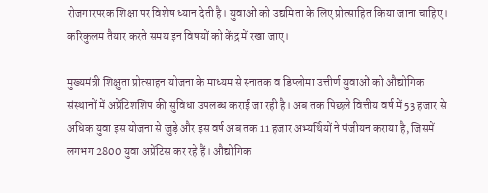रोजगारपरक शिक्षा पर विशेष ध्यान देती है। युवाओं को उद्यमिता के लिए प्रोत्साहित किया जाना चाहिए। करिकुलम तैयार करते समय इन विषयों को केंद्र में रखा जाए।

मुख्यमंत्री शिक्षुता प्रोत्साहन योजना के माध्यम से स्नातक व डिप्लोमा उत्तीर्ण युवाओं को औद्योगिक संस्थानों में अप्रेंटिशशिप की सुविधा उपलब्ध कराई जा रही है। अब तक पिछले वित्तीय वर्ष में 53 हजार से अधिक युवा इस योजना से जुड़े और इस वर्ष अब तक 11 हजार अभ्यर्थियों ने पंजीयन कराया है, जिसमें लगभग 2800 युवा अप्रेंटिस कर रहे हैं। औद्योगिक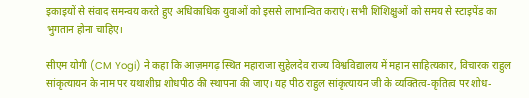इकाइयों से संवाद समन्वय करते हुए अधिकाधिक युवाओं को इससे लाभान्वित कराएं। सभी शिशिक्षुओं को समय से स्टाइपेंड का भुगतान होना चाहिए।

सीएम योगी (CM Yogi) ने कहा कि आज़मगढ़ स्थित महाराजा सुहेलदेव राज्य विश्वविद्यालय में महान साहित्यकार, विचारक राहुल सांकृत्यायन के नाम पर यथाशीघ्र शोधपीठ की स्थापना की जाए। यह पीठ राहुल सांकृत्यायन जी के व्यक्तित्व-कृतित्व पर शोध-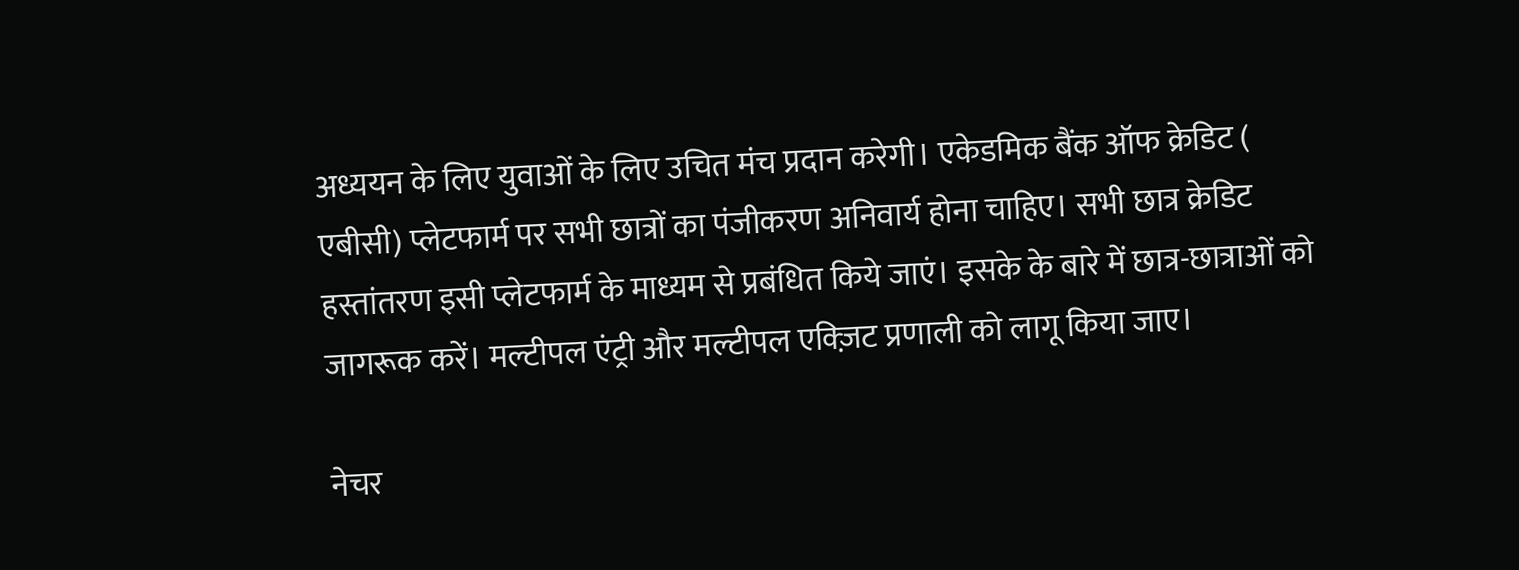अध्ययन के लिए युवाओं के लिए उचित मंच प्रदान करेगी। एकेडमिक बैंक ऑफ क्रेडिट ( एबीसी) प्लेटफार्म पर सभी छात्रों का पंजीकरण अनिवार्य होना चाहिए। सभी छात्र क्रेडिट हस्तांतरण इसी प्लेटफार्म के माध्यम से प्रबंधित किये जाएं। इसके के बारे में छात्र-छात्राओं को जागरूक करें। मल्टीपल एंट्री और मल्टीपल एक्ज़िट प्रणाली को लागू किया जाए।

नेचर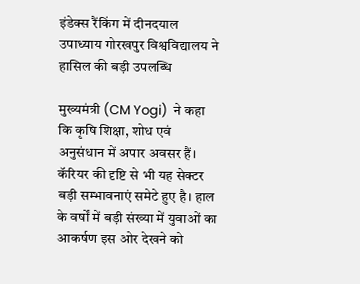इंडेक्स रैंकिंग में दीनदयाल उपाध्याय गोरखपुर विश्वविद्यालय ने हासिल की बड़ी उपलब्धि

मुख्यमंत्री (CM Yogi)  ने कहा कि कृषि शिक्षा, शोध एवं अनुसंधान में अपार अवसर हैं। कॅरियर की दृष्टि से भी यह सेक्टर बड़ी सम्भावनाएं समेटे हुए है। हाल के वर्षों में बड़ी संख्या में युवाओं का आकर्षण इस ओर देखने को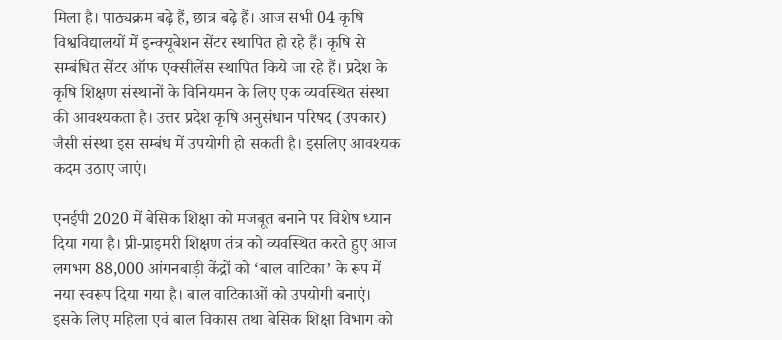मिला है। पाठ्यक्रम बढ़े हैं, छात्र बढ़े हैं। आज सभी 04 कृषि विश्वविद्यालयों में इन्क्यूबेशन सेंटर स्थापित हो रहे हैं। कृषि से सम्बंधित सेंटर ऑफ एक्सीलेंस स्थापित किये जा रहे हैं। प्रदेश के कृषि शिक्षण संस्थानों के विनियमन के लिए एक व्यवस्थित संस्था की आवश्यकता है। उत्तर प्रदेश कृषि अनुसंधान परिषद (उपकार) जैसी संस्था इस सम्बंध में उपयोगी हो सकती है। इसलिए आवश्यक कदम उठाए जाएं।

एनईपी 2020 में बेसिक शिक्षा को मजबूत बनाने पर विशेष ध्यान दिया गया है। प्री-प्राइमरी शिक्षण तंत्र को व्यवस्थित करते हुए आज लगभग 88,000 आंगनबाड़ी केंद्रों को ‘बाल वाटिका’ के रूप में नया स्वरूप दिया गया है। बाल वाटिकाओं को उपयोगी बनाएं। इसके लिए महिला एवं बाल विकास तथा बेसिक शिक्षा विभाग को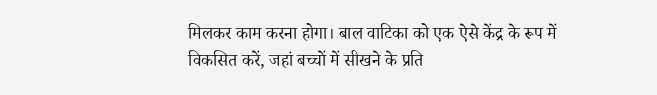मिलकर काम करना होगा। बाल वाटिका को एक ऐसे केंद्र के रूप में विकसित करें, जहां बच्चों में सीखने के प्रति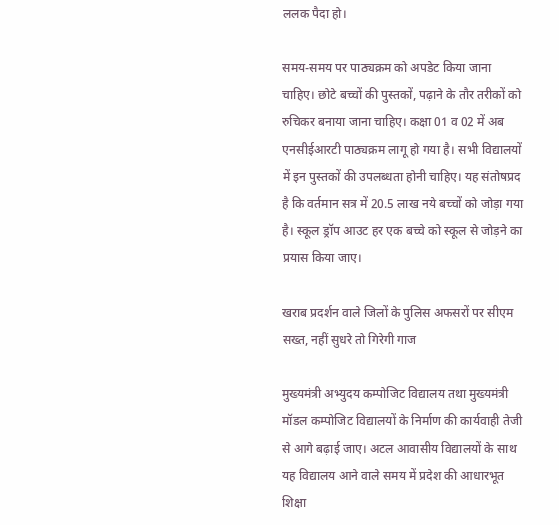ललक पैदा हो।

समय-समय पर पाठ्यक्रम को अपडेट किया जाना चाहिए। छोटे बच्चों की पुस्तकों, पढ़ाने के तौर तरीकों को रुचिकर बनाया जाना चाहिए। कक्षा 01 व 02 में अब एनसीईआरटी पाठ्यक्रम लागू हो गया है। सभी विद्यालयों में इन पुस्तकों की उपलब्धता होनी चाहिए। यह संतोषप्रद है कि वर्तमान सत्र में 20.5 लाख नये बच्चों को जोड़ा गया है। स्कूल ड्रॉप आउट हर एक बच्चे को स्कूल से जोड़ने का प्रयास किया जाए।

खराब प्रदर्शन वाले जिलों के पुलिस अफसरों पर सीएम सख्त, नहीं सुधरे तो गिरेगी गाज

मुख्यमंत्री अभ्युदय कम्पोजिट विद्यालय तथा मुख्यमंत्री मॉडल कम्पोजिट विद्यालयों के निर्माण की कार्यवाही तेजी से आगे बढ़ाई जाए। अटल आवासीय विद्यालयों के साथ यह विद्यालय आने वाले समय में प्रदेश की आधारभूत शिक्षा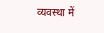व्यवस्था में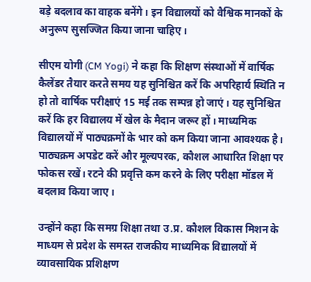बड़े बदलाव का वाहक बनेंगे। इन विद्यालयों को वैश्विक मानकों के अनुरूप सुसज्जित किया जाना चाहिए।

सीएम योगी (CM Yogi) ने कहा कि शिक्षण संस्थाओं में वार्षिक कैलेंडर तैयार करते समय यह सुनिश्चित करें कि अपरिहार्य स्थिति न हो तो वार्षिक परीक्षाएं 15 मई तक सम्पन्न हो जाएं। यह सुनिश्चित करें कि हर विद्यालय में खेल के मैदान जरूर हों। माध्यमिक विद्यालयों में पाठ्यक्रमों के भार को कम किया जाना आवश्यक है। पाठ्यक्रम अपडेट करें और मूल्यपरक, कौशल आधारित शिक्षा पर फोकस रखें। रटने की प्रवृत्ति कम करने के लिए परीक्षा मॉडल में बदलाव किया जाए।

उन्होंने कहा कि समग्र शिक्षा तथा उ.प्र. कौशल विकास मिशन के माध्यम से प्रदेश के समस्त राजकीय माध्यमिक विद्यालयों में व्यावसायिक प्रशिक्षण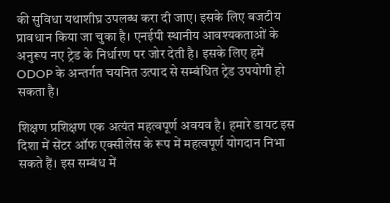की सुविधा यथाशीघ्र उपलब्ध करा दी जाए। इसके लिए बजटीय प्रावधान किया जा चुका है। एनईपी स्थानीय आवश्यकताओं के अनुरूप नए ट्रेड के निर्धारण पर जोर देती है। इसके लिए हमें ODOP के अन्तर्गत चयनित उत्पाद से सम्बंधित ट्रेड उपयोगी हो सकता है।

शिक्षण प्रशिक्षण एक अत्यंत महत्वपूर्ण अवयव है। हमारे डायट इस दिशा में सेंटर ऑफ एक्सीलेंस के रूप में महत्वपूर्ण योगदान निभा सकते हैं। इस सम्बंध में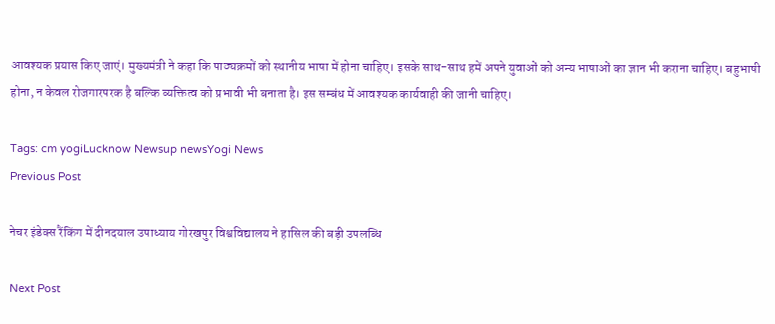आवश्यक प्रयास किए जाएं। मुख्यमंत्री ने कहा कि पाठ्यक्रमों को स्थानीय भाषा में होना चाहिए। इसके साथ-साथ हमें अपने युवाओं को अन्य भाषाओं का ज्ञान भी कराना चाहिए। बहुभाषी होना, न केवल रोजगारपरक है बल्कि व्यक्तित्व को प्रभावी भी बनाता है। इस सम्बंध में आवश्यक कार्यवाही की जानी चाहिए।

Tags: cm yogiLucknow Newsup newsYogi News
Previous Post

नेचर इंडेक्स रैंकिंग में दीनदयाल उपाध्याय गोरखपुर विश्वविद्यालय ने हासिल की बड़ी उपलब्धि

Next Post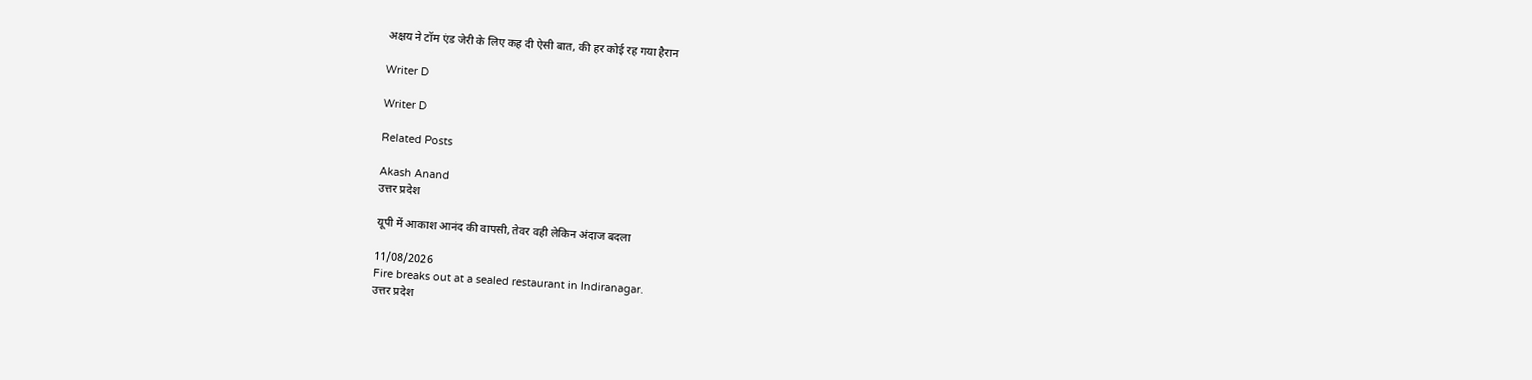अक्षय ने टॉम एंड जेरी के लिए कह दी ऐसी बात, की हर कोई रह गया हैरान

Writer D

Writer D

Related Posts

Akash Anand
उत्तर प्रदेश

यूपी में आकाश आनंद की वापसी, तेवर वही लेकिन अंदाज बदला

11/08/2026
Fire breaks out at a sealed restaurant in Indiranagar.
उत्तर प्रदेश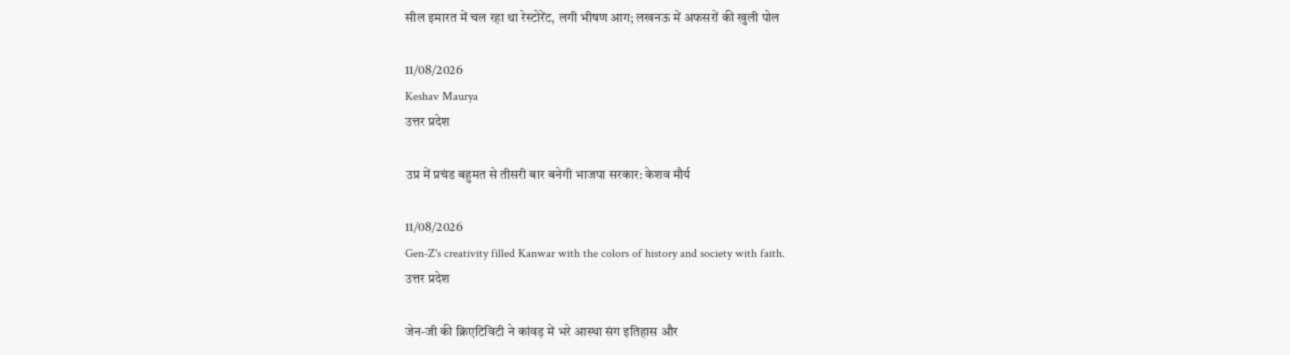सील इमारत में चल रहा था रेस्टोरेंट, लगी भीषण आग; लखनऊ में अफसरों की खुली पोल

11/08/2026
Keshav Maurya
उत्तर प्रदेश

उप्र में प्रचंड बहुमत से तीसरी बार बनेगी भाजपा सरकार: केशव मौर्य

11/08/2026
Gen-Z's creativity filled Kanwar with the colors of history and society with faith.
उत्तर प्रदेश

जेन-जी की क्रिएटिविटी ने कांवड़ में भरे आस्था संग इतिहास और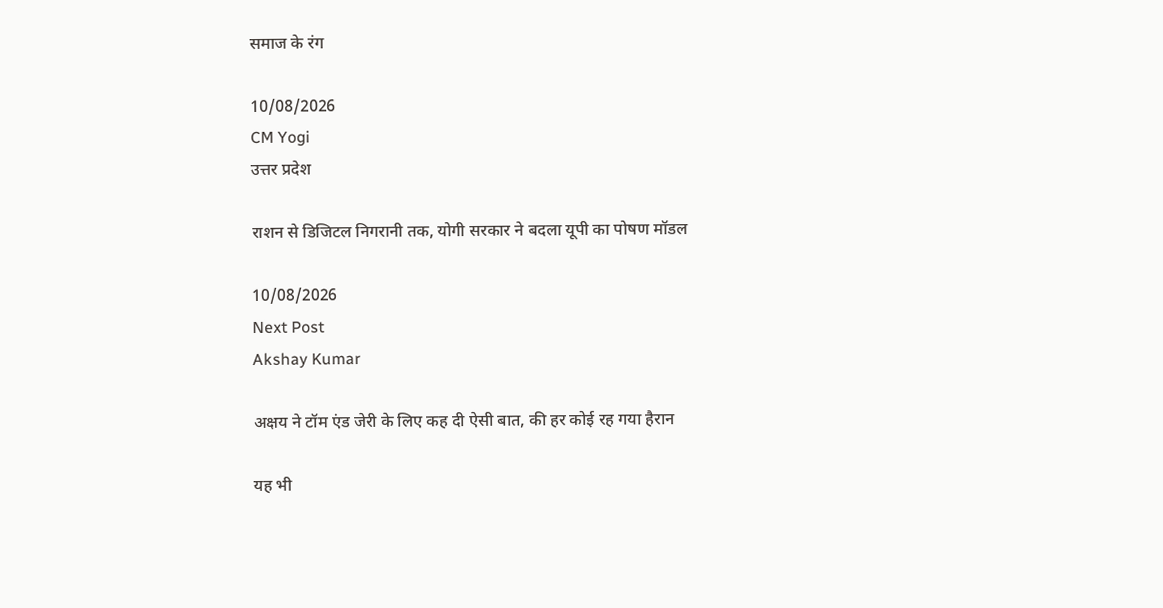समाज के रंग

10/08/2026
CM Yogi
उत्तर प्रदेश

राशन से डिजिटल निगरानी तक, योगी सरकार ने बदला यूपी का पोषण मॉडल

10/08/2026
Next Post
Akshay Kumar

अक्षय ने टॉम एंड जेरी के लिए कह दी ऐसी बात, की हर कोई रह गया हैरान

यह भी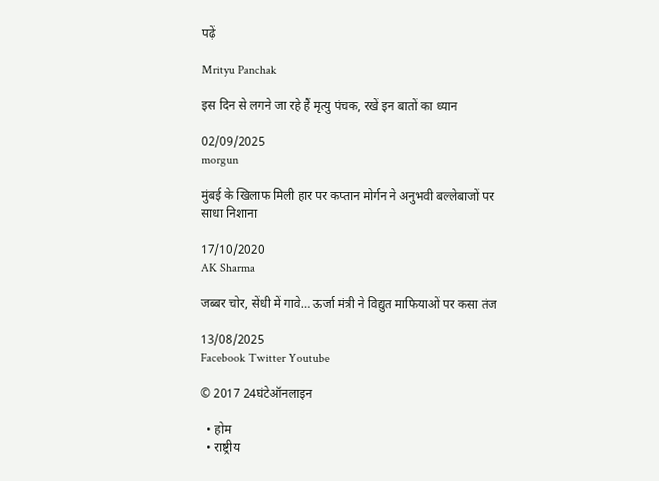पढ़ें

Mrityu Panchak

इस दिन से लगने जा रहे हैं मृत्यु पंचक, रखें इन बातों का ध्यान

02/09/2025
morgun

मुंबई के खिलाफ मिली हार पर कप्तान मोर्गन ने अनुभवी बल्लेबाजों पर साधा निशाना

17/10/2020
AK Sharma

जब्बर चोर, सेंधी में गावे… ऊर्जा मंत्री ने विद्युत माफियाओं पर कसा तंज

13/08/2025
Facebook Twitter Youtube

© 2017 24घंटेऑनलाइन

  • होम
  • राष्ट्रीय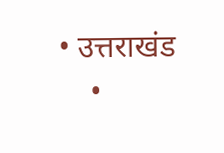• उत्तराखंड
    •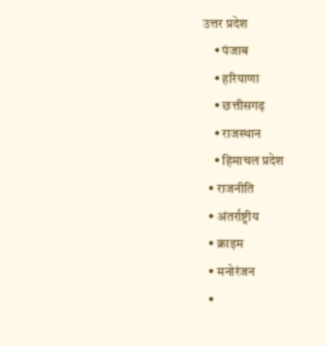उत्तर प्रदेश
    • पंजाब
    • हरियाणा
    • छत्तीसगढ़
    • राजस्थान
    • हिमाचल प्रदेश
  • राजनीति
  • अंतर्राष्ट्रीय
  • क्राइम
  • मनोरंजन
  •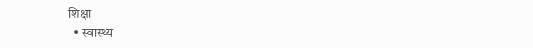शिक्षा
  • स्वास्थ्य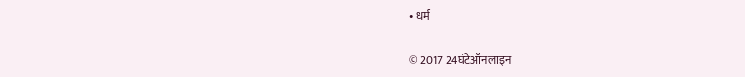• धर्म

© 2017 24घंटेऑनलाइन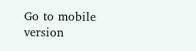Go to mobile version